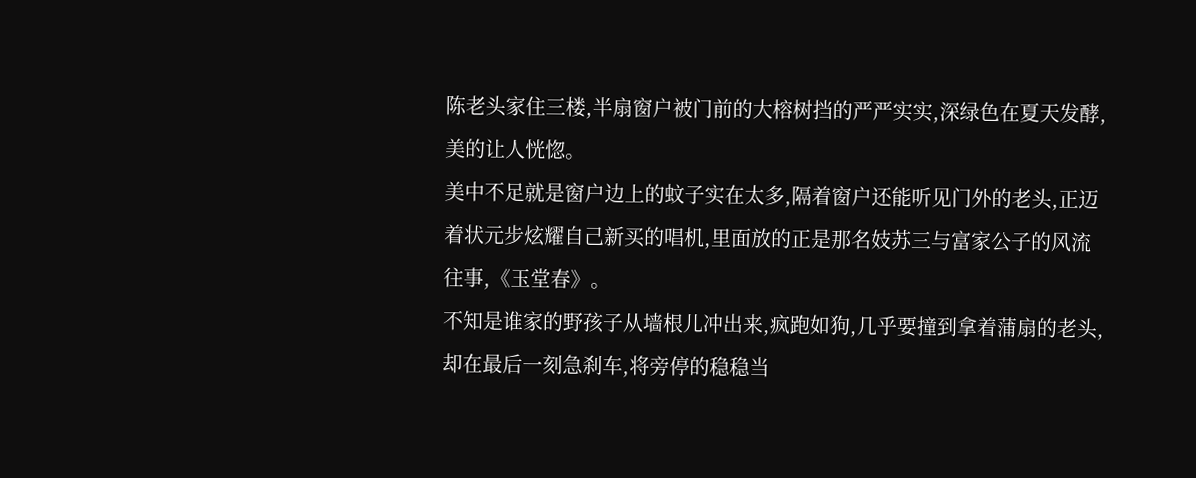陈老头家住三楼,半扇窗户被门前的大榕树挡的严严实实,深绿色在夏天发酵,美的让人恍惚。
美中不足就是窗户边上的蚊子实在太多,隔着窗户还能听见门外的老头,正迈着状元步炫耀自己新买的唱机,里面放的正是那名妓苏三与富家公子的风流往事,《玉堂春》。
不知是谁家的野孩子从墙根儿冲出来,疯跑如狗,几乎要撞到拿着蒲扇的老头,却在最后一刻急刹车,将旁停的稳稳当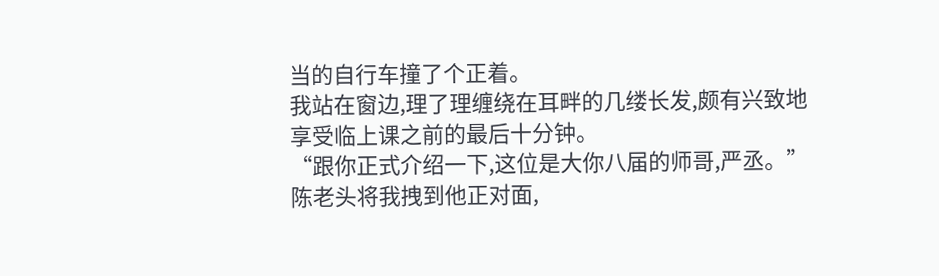当的自行车撞了个正着。
我站在窗边,理了理缠绕在耳畔的几缕长发,颇有兴致地享受临上课之前的最后十分钟。
“跟你正式介绍一下,这位是大你八届的师哥,严丞。”
陈老头将我拽到他正对面,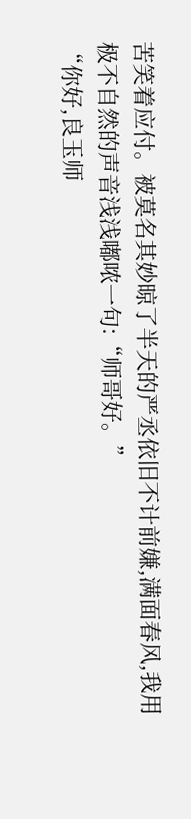苦笑着应付。被莫名其妙晾了半天的严丞依旧不计前嫌,满面春风,我用极不自然的声音浅浅嘟哝一句:“师哥好。”
“你好,良玉师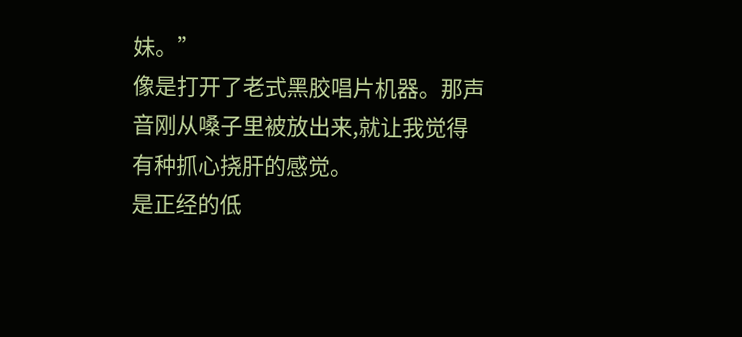妹。”
像是打开了老式黑胶唱片机器。那声音刚从嗓子里被放出来,就让我觉得有种抓心挠肝的感觉。
是正经的低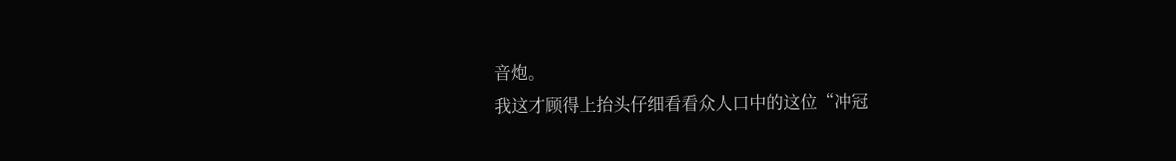音炮。
我这才顾得上抬头仔细看看众人口中的这位“冲冠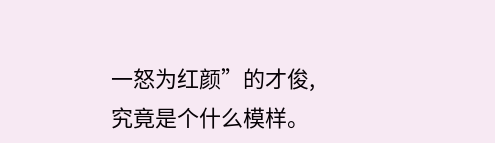一怒为红颜”的才俊,究竟是个什么模样。